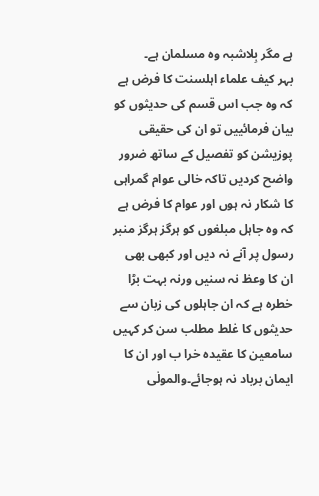ہے مگر بِلاشبہ وہ مسلمان ہے۔
بہر کیف علماء اہلسنت کا فرض ہے کہ وہ جب اس قسم کی حدیثوں کو بیان فرمائییں تو ان کی حقیقی پوزیشن کو تفصیل کے ساتھ ضرور واضح کردیں تاکہ خالی عوام گمراہی کا شکار نہ ہوں اور عوام کا فرض ہے کہ وہ جاہل مبلغوں کو ہرگز ہرگز منبر رسول پر آنے نہ دیں اور کبھی بھی ان کا وعظ نہ سنیں ورنہ بہت بڑا خطرہ ہے کہ ان جاہلوں کی زبان سے حدیثوں کا غلط مطلب سن کر کہیں سامعین کا عقیدہ خرا ب اور ان کا ایمان برباد نہ ہوجائے۔والمولٰی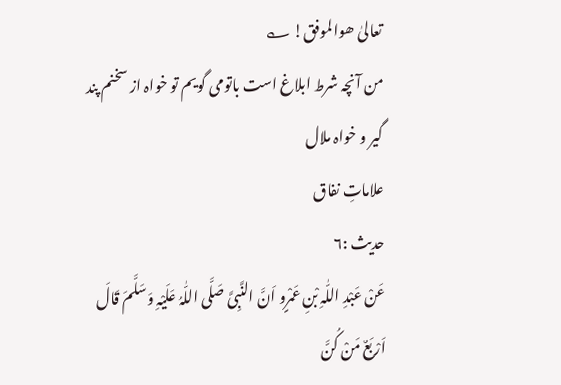تعالیٰ ھوالموفق! ؎
من آنچہ شرط ابلاغ است باتومی گویم تو خواہ از سخنم پند گیر و خواہ ملال
علاماتِ نفاق
حدیث :۶
عَنْ عَبْدِ اللّٰہِ بْنِ عَمْرٍو اَنَّ النَّبِیَّ صَلَّی اللّٰہُ عَلَیْہِ وَسَلَّمَ قَالَ اَرْبَعٌ مَنْ کُنَّ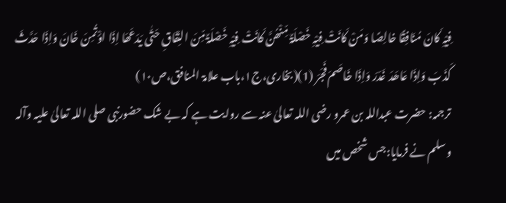فِیْہِ کَانَ مُنَافِقًا خالِصًا وَمَنْ کَانَتْ فِیْہِ خَصْلَۃٌ مِّنْھُنَّ کَانَتْ فِیْہِ خَصْلَۃٌ مِّنَ النِّفَاقِ حَتّٰی یَدَعَھَا اِذَا اؤْتُمِنَ خَانَ وَاِذَا حَدَّثَ کَذَبَ وَاِذَا عَاھَدَ غَدَرَ وَاِذَا خَاصَمَ فَجَرَ (1)(بخاری،ج۱،باب علامۃ المنافق،ص۱۰)
ترجمہ: حضرت عبداللہ بن عمرو رضی اللہ تعالیٰ عنہ سے روایت ہے کہ بے شک حضورنبی صلی اللہ تعالیٰ علیہ وآلہ وسلم نے فرمایا:جس شخص میں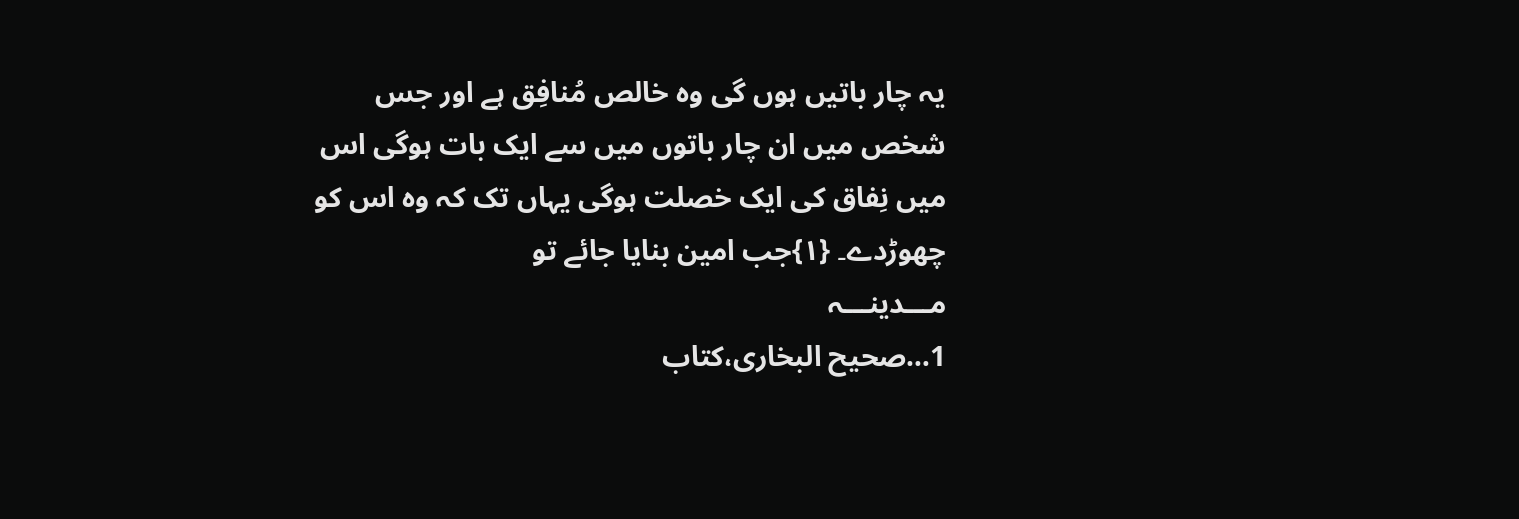یہ چار باتیں ہوں گی وہ خالص مُنافِق ہے اور جس شخص میں ان چار باتوں میں سے ایک بات ہوگی اس میں نِفاق کی ایک خصلت ہوگی یہاں تک کہ وہ اس کو چھوڑدے۔ {۱}جب امین بنایا جائے تو
مـــدینـــہ
1…صحیح البخاری،کتاب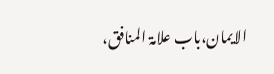الایمان،باب علامۃ المنافق،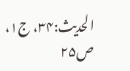الحدیث:۳۴، ج۱، ص۲۵